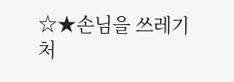☆★손님을 쓰레기처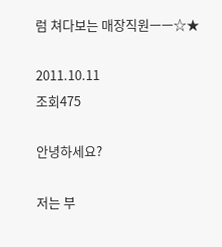럼 쳐다보는 매장직원ㅡㅡ☆★

2011.10.11
조회475

안녕하세요?

저는 부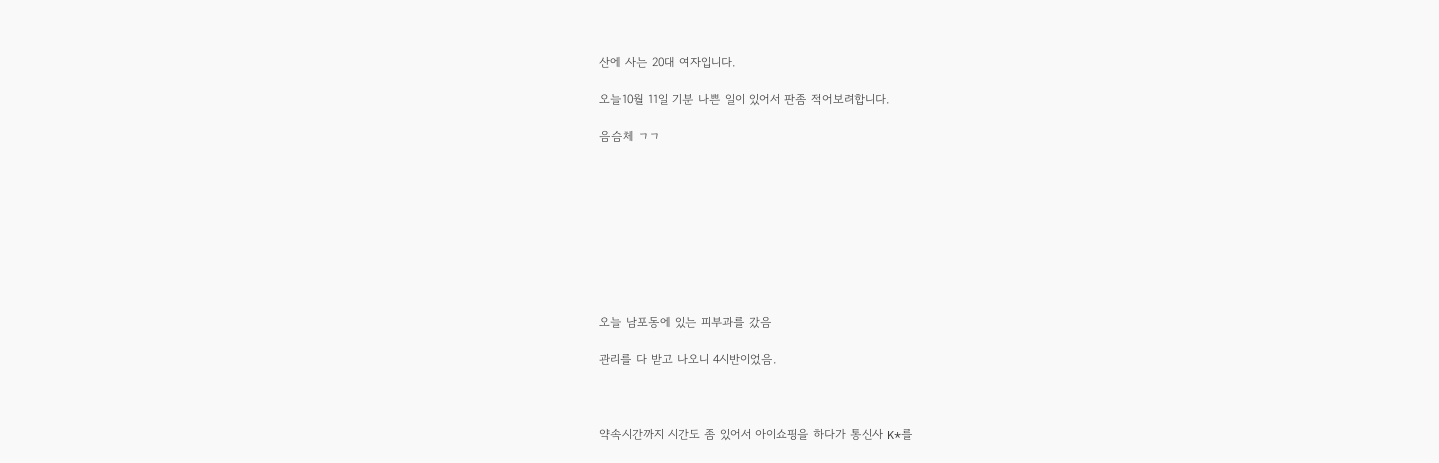산에 사는 20대 여자입니다.

오늘10월 11일 기분 나쁜 일이 있어서 판좀 적어보려합니다.

음슴체 ㄱㄱ









오늘 남포동에 있는 피부과를 갔음

관리를 다 받고 나오니 4시반이었음.



약속시간까지 시간도 좀 있어서 아이쇼핑을 하다가 통신사 K*를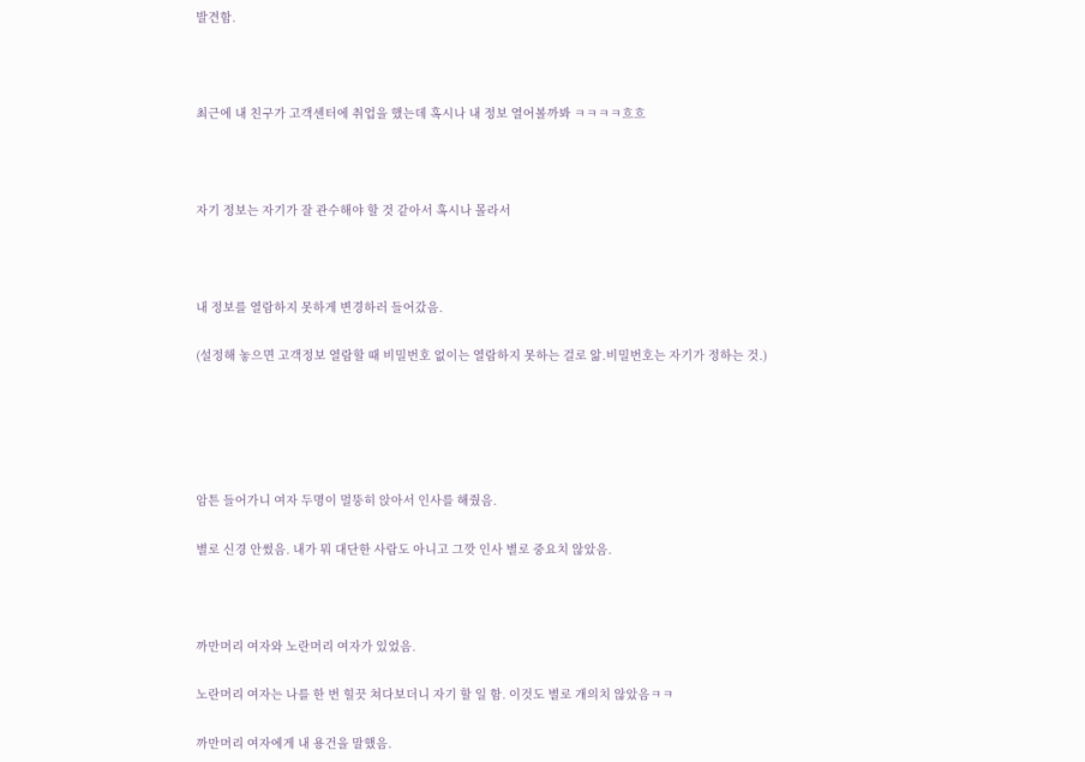발견함.



최근에 내 친구가 고객센터에 취업을 했는데 혹시나 내 정보 열어볼까봐 ㅋㅋㅋㅋ흐흐



자기 정보는 자기가 잘 관수해야 할 것 같아서 혹시나 몰라서



내 정보를 열람하지 못하게 변경하러 들어갔음.

(설정해 놓으면 고객정보 열람할 때 비밀번호 없이는 열람하지 못하는 걸로 앎.비밀번호는 자기가 정하는 것.)





암튼 들어가니 여자 두명이 멀뚱히 앉아서 인사를 해줬음.

별로 신경 안썼음. 내가 뭐 대단한 사람도 아니고 그깟 인사 별로 중요치 않았음.



까만머리 여자와 노란머리 여자가 있었음.

노란머리 여자는 나를 한 번 힐끗 쳐다보더니 자기 할 일 함. 이것도 별로 개의치 않았음ㅋㅋ

까만머리 여자에게 내 용건을 말했음.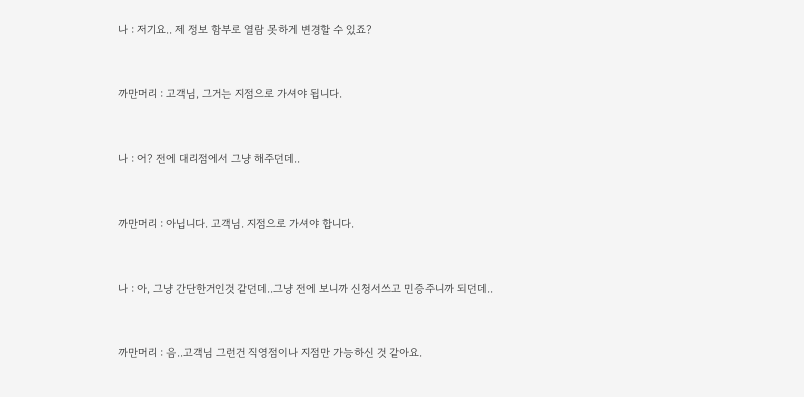나 : 저기요.. 제 정보 함부로 열람 못하게 변경할 수 있죠?



까만머리 : 고객님, 그거는 지점으로 가셔야 됩니다.



나 : 어? 전에 대리점에서 그냥 해주던데..



까만머리 : 아닙니다. 고객님. 지점으로 가셔야 합니다.



나 : 아, 그냥 간단한거인것 같던데..그냥 전에 보니까 신청서쓰고 민증주니까 되던데..



까만머리 : 음..고객님 그런건 직영점이나 지점만 가능하신 것 같아요.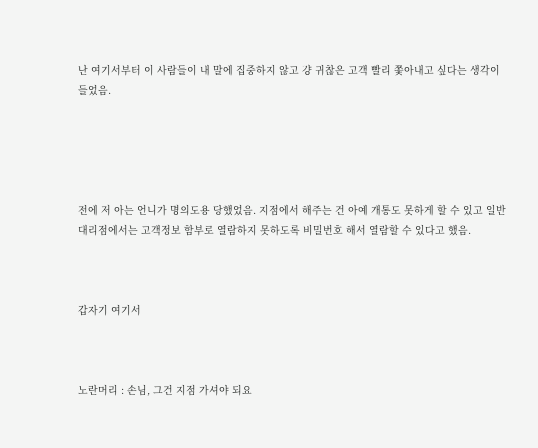난 여기서부터 이 사람들이 내 말에 집중하지 않고 걍 귀찮은 고객 빨리 쫓아내고 싶다는 생각이 들었음.





전에 저 아는 언니가 명의도용 당했었음. 지점에서 해주는 건 아예 개통도 못하게 할 수 있고 일반대리점에서는 고객정보 함부로 열람하지 못하도록 비밀번호 해서 열람할 수 있다고 했음.



갑자기 여기서



노란머리 : 손님, 그건 지점 가셔야 되요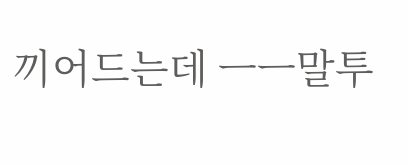끼어드는데 ㅡㅡ말투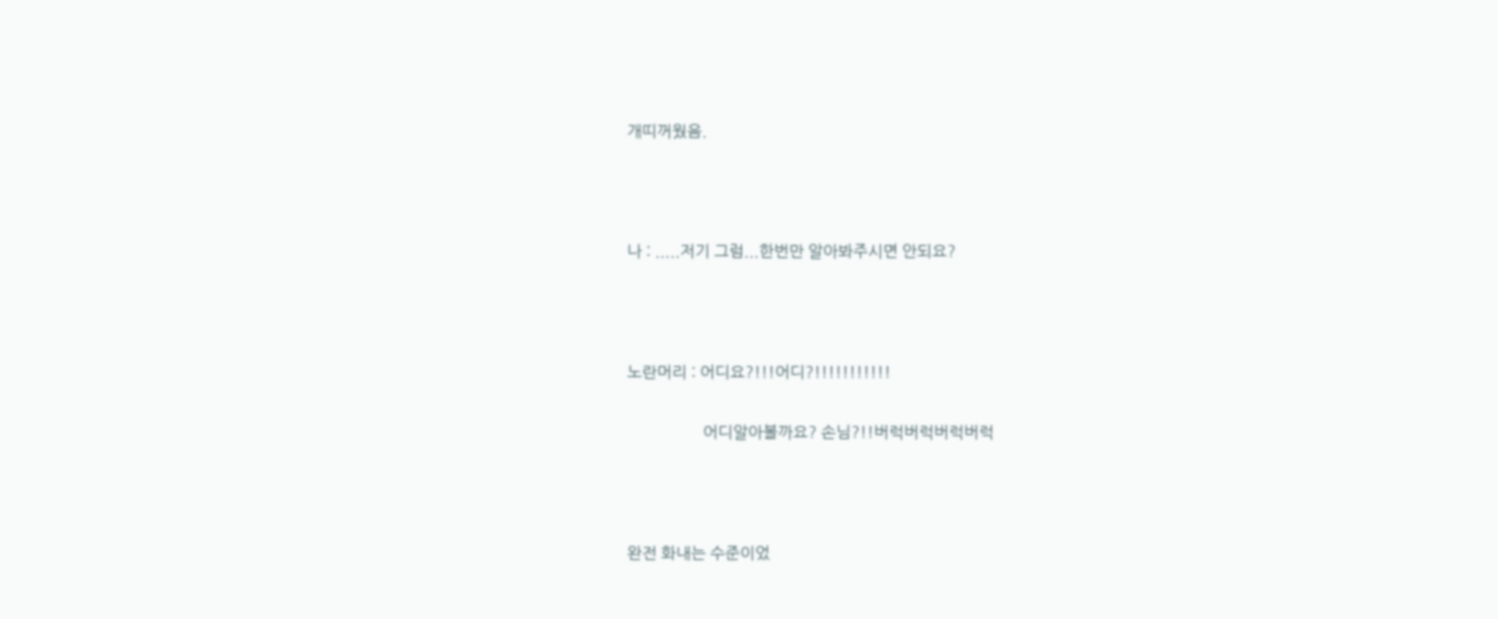개띠꺼웠음.



나 : .....저기 그럼...한번만 알아봐주시면 안되요?



노란머리 : 어디요?!!!어디?!!!!!!!!!!!

                   어디알아볼까요? 손님?!!버럭버럭버럭버럭



완전 화내는 수준이었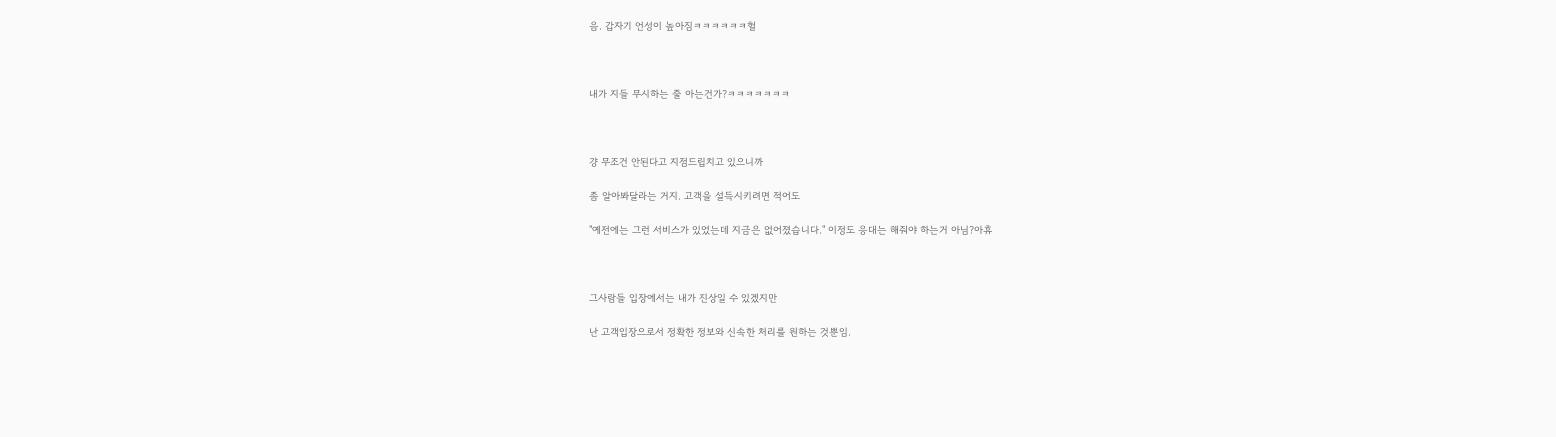음. 갑자기 언성이 높아짐ㅋㅋㅋㅋㅋㅋ헐



내가 지들 무시하는 줄 아는건가?ㅋㅋㅋㅋㅋㅋㅋ



걍 무조건 안된다고 지점드립치고 있으니까

좀 알아봐달라는 거지. 고객을 설득시키려면 적어도

"예전에는 그런 서비스가 있었는데 지금은 없어졌습니다." 이정도 응대는 해줘야 하는거 아님?아휴



그사람들 입장에서는 내가 진상일 수 있겠지만

난 고객입장으로서 정확한 정보와 신속한 처리를 원하는 것뿐임.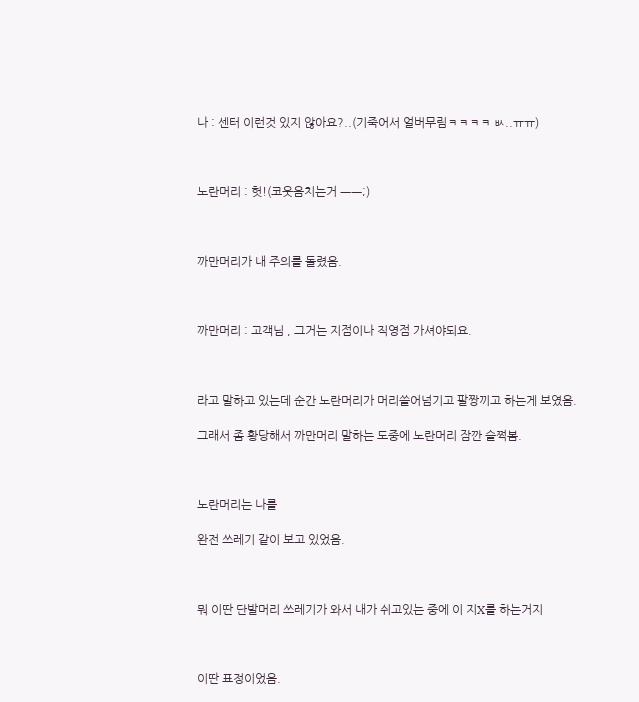나 : 센터 이런것 있지 않아요?..(기죽어서 얼버무림ㅋㅋㅋㅋ ㅄ..ㅠㅠ)



노란머리 : 헛!(코웃음치는거 ㅡㅡ;)



까만머리가 내 주의를 돌렸음.



까만머리 : 고객님 , 그거는 지점이나 직영점 가셔야되요.



라고 말하고 있는데 순간 노란머리가 머리쓸어넘기고 팔짱끼고 하는게 보였음.

그래서 좀 황당해서 까만머리 말하는 도중에 노란머리 잠깐 슬쩍봄.



노란머리는 나를

완전 쓰레기 같이 보고 있었음.



뭐 이딴 단발머리 쓰레기가 와서 내가 쉬고있는 중에 이 지X를 하는거지



이딴 표정이었음.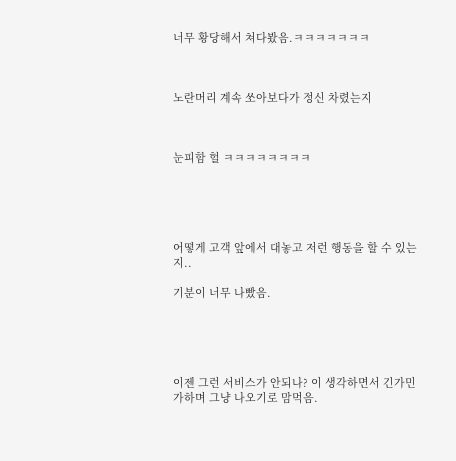너무 황당해서 쳐다봤음.ㅋㅋㅋㅋㅋㅋㅋ



노란머리 계속 쏘아보다가 정신 차렸는지



눈피함 헐 ㅋㅋㅋㅋㅋㅋㅋㅋ





어떻게 고객 앞에서 대놓고 저런 행동을 할 수 있는지..

기분이 너무 나빴음.





이젠 그런 서비스가 안되나? 이 생각하면서 긴가민가하며 그냥 나오기로 맘먹음.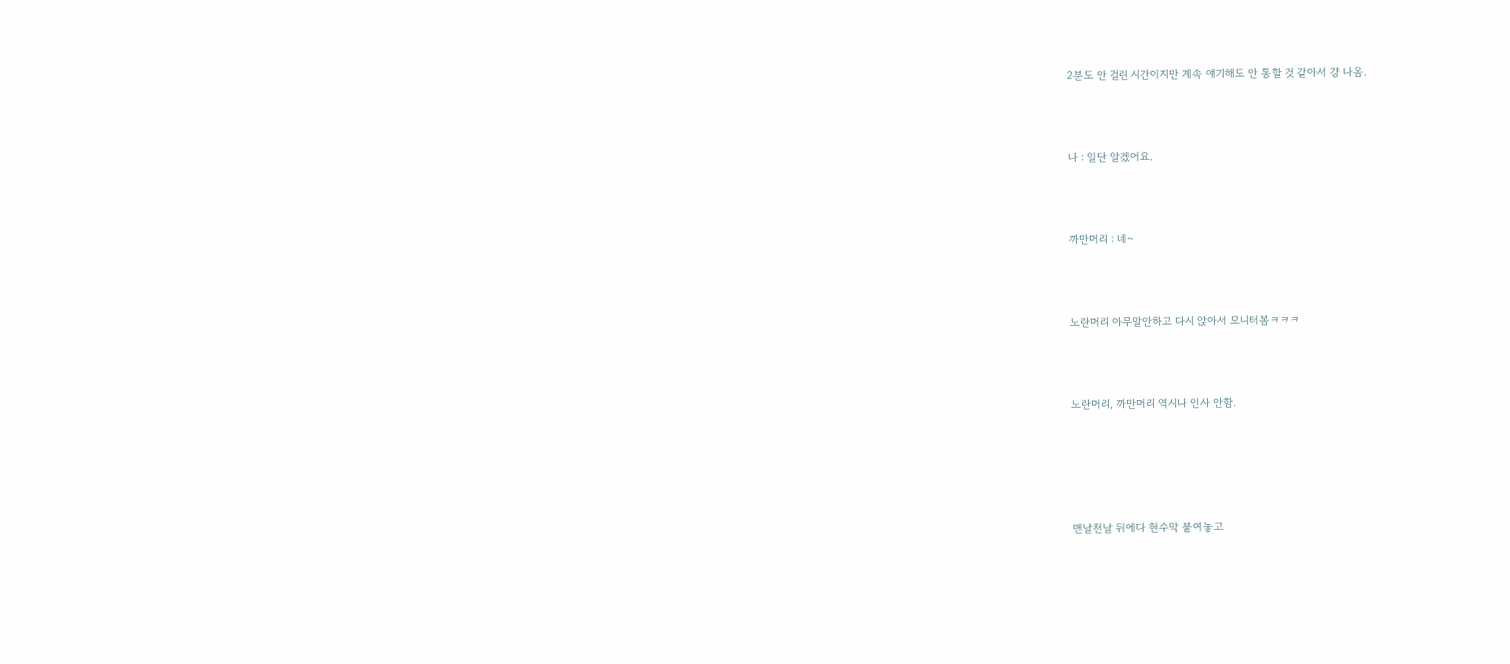2분도 안 걸린 시간이지만 계속 얘기해도 안 통할 것 같아서 걍 나옴.



나 : 일단 알겠어요.



까만머리 : 네~



노란머리 아무말안하고 다시 앉아서 모니터봄ㅋㅋㅋ



노란머리, 까만머리 역시나 인사 안함.





맨날천날 뒤에다 현수막 붙여놓고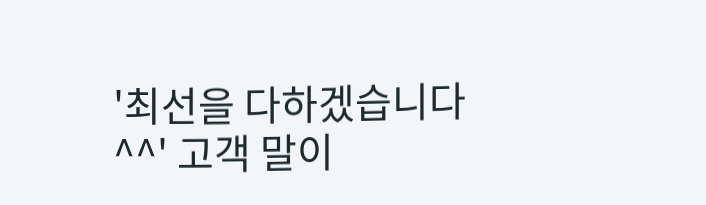'최선을 다하겠습니다^^' 고객 말이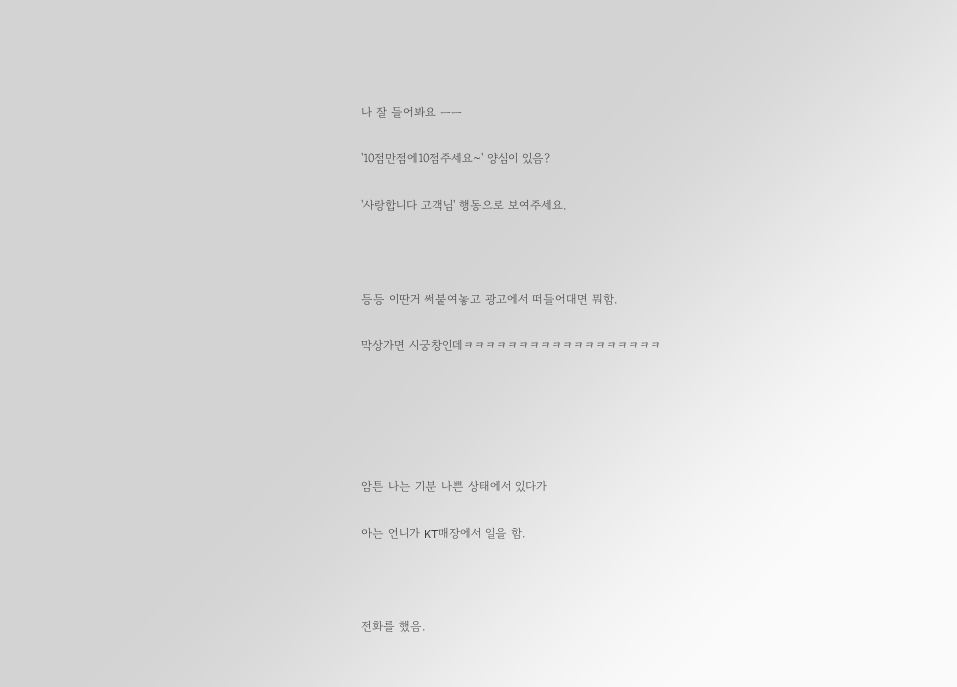나 잘 들어봐요 ㅡㅡ

'10점만점에10점주세요~' 양심이 있음?

'사랑합니다 고객님' 행동으로 보여주세요.



등등 이딴거 써붙여놓고 광고에서 떠들어대면 뭐함.

막상가면 시궁창인데ㅋㅋㅋㅋㅋㅋㅋㅋㅋㅋㅋㅋㅋㅋㅋㅋㅋㅋ





암튼 나는 기분 나쁜 상태에서 있다가

아는 언니가 KT매장에서 일을 함.



전화를 했음.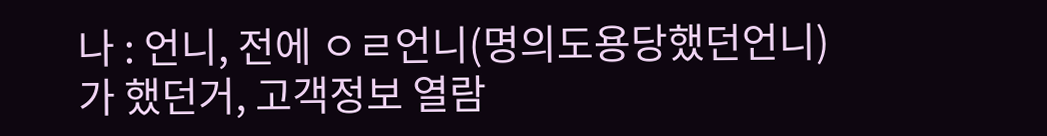나 : 언니, 전에 ㅇㄹ언니(명의도용당했던언니)가 했던거, 고객정보 열람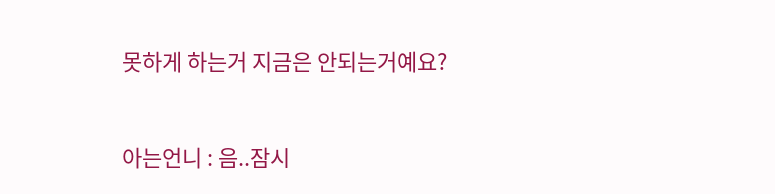못하게 하는거 지금은 안되는거예요?



아는언니 : 음..잠시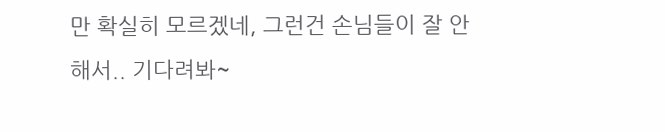만 확실히 모르겠네, 그런건 손님들이 잘 안해서.. 기다려봐~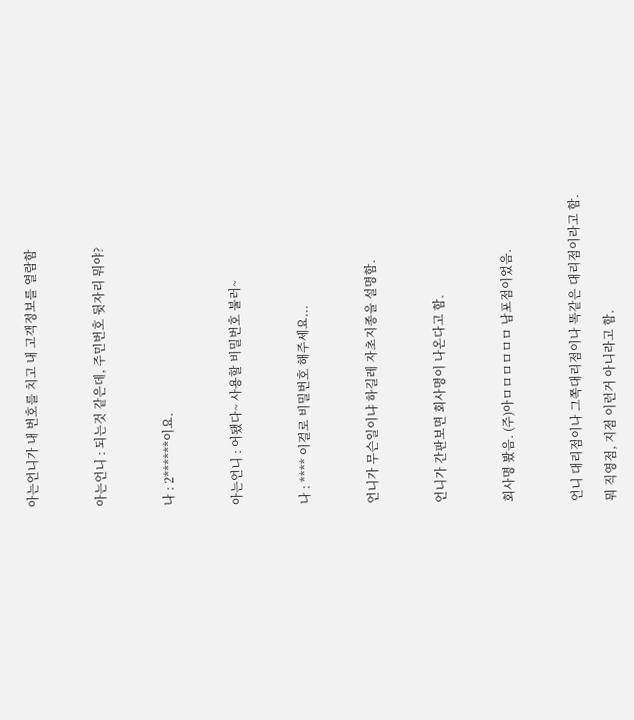아는언니가 내 번호를 치고 내 고객정보를 열람함



아는언니 : 되는것 같은데, 주민번호 뒷자리 뭐야?



나 : 2******이요.



아는언니 : 어됐다~ 사용할 비밀번호 불러~



나 : **** 이걸로 비밀번호 해주세요...



언니가 무슨일이냐 하길레 자초지종을 설명함.



언니가 간판보면 회사명이 나온다고 함.



회사명 봤음. (주)아ㅁㅁㅁㅁㅁㅁ 남포점이었음.



언니 대리점이나 그쪽대리점이나 똑같은 대리점이라고 함.

뭐 직영점, 지점 이런거 아니라고 함.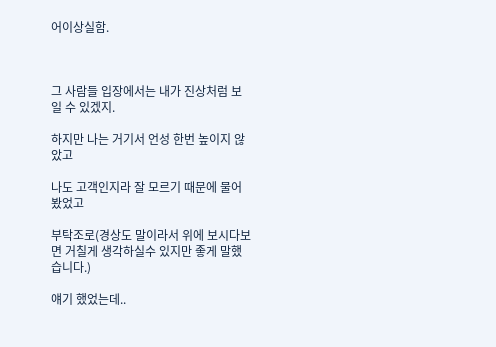어이상실함.



그 사람들 입장에서는 내가 진상처럼 보일 수 있겠지.

하지만 나는 거기서 언성 한번 높이지 않았고

나도 고객인지라 잘 모르기 때문에 물어봤었고

부탁조로(경상도 말이라서 위에 보시다보면 거칠게 생각하실수 있지만 좋게 말했습니다.)

얘기 했었는데..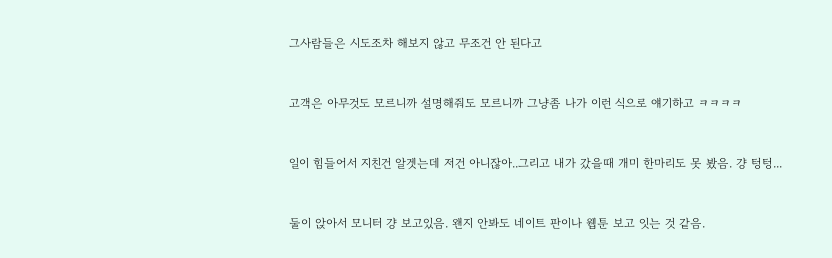그사람들은 시도조차 해보지 않고 무조건 안 된다고



고객은 아무것도 모르니까 설명해줘도 모르니까 그냥좀 나가 이런 식으로 얘기하고 ㅋㅋㅋㅋ



일이 힘들어서 지친건 알겟는데 저건 아니잖아..그리고 내가 갔을때 개미 한마리도 못 봤음. 걍 텅텅...



둘이 앉아서 모니터 걍 보고있음. 왠지 안봐도 네이트 판이나 웹툰 보고 잇는 것 같음.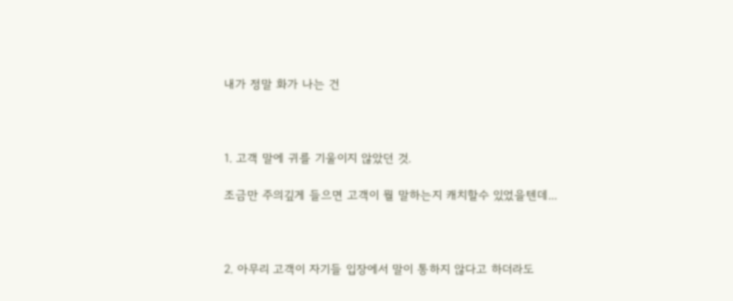내가 정말 화가 나는 건



1. 고객 말에 귀를 기울이지 않았던 것.

조금만 주의깊게 들으면 고객이 뭘 말하는지 캐치할수 있었을텐데...



2. 아무리 고객이 자기들 입장에서 말이 통하지 않다고 하더라도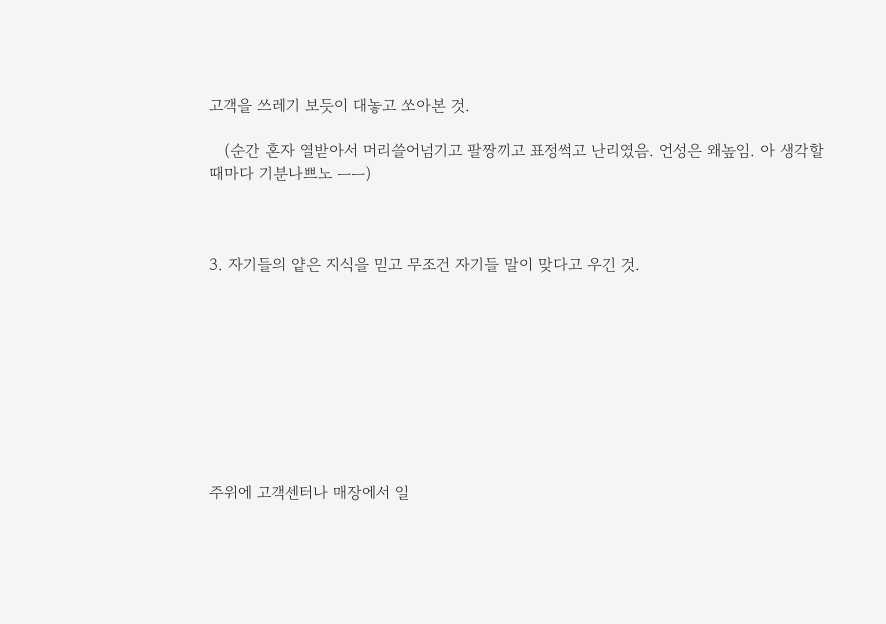고객을 쓰레기 보듯이 대놓고 쏘아본 것.

   (순간 혼자 열받아서 머리쓸어넘기고 팔짱끼고 표정썩고 난리였음. 언성은 왜높임. 아 생각할 때마다 기분나쁘노 ㅡㅡ)



3. 자기들의 얕은 지식을 믿고 무조건 자기들 말이 맞다고 우긴 것.









주위에 고객센터나 매장에서 일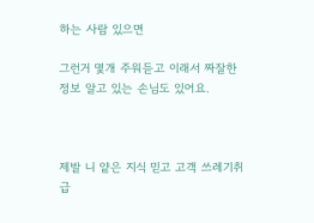하는 사람 있으면

그런거 몇개 주워듣고 이래서 짜잘한 정보 알고 있는 손님도 있어요.



제발 니 얕은 지식 믿고 고객 쓰레기취급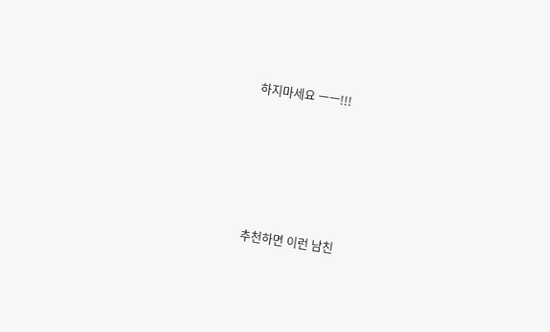하지마세요 ㅡㅡ!!!







추천하면 이런 남친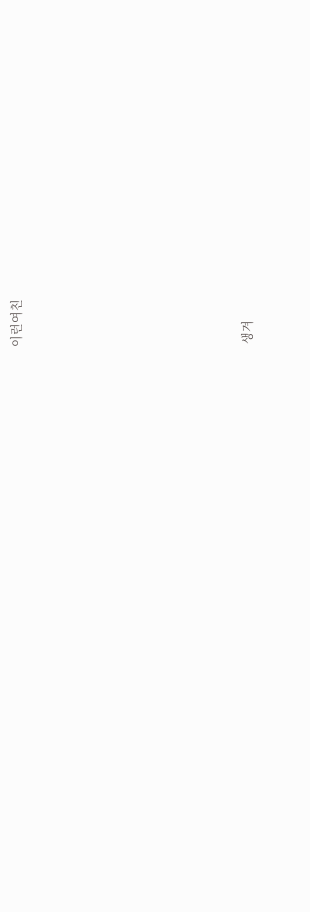이런여친









 생겨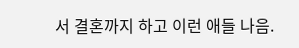서 결혼까지 하고 이런 애들 나음.